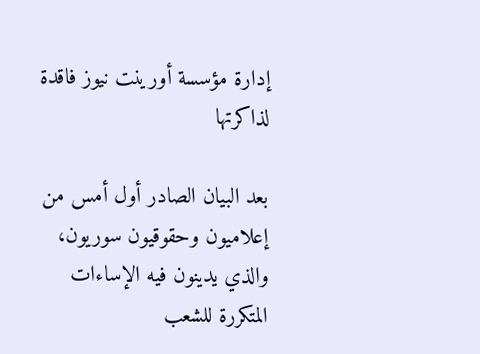إدارة مؤسسة أورينت نيوز فاقدة لذاكرتها

بعد البيان الصادر أول أمس من إعلاميون وحقوقيون سوريون، والذي يدينون فيه الإساءات المتكررة للشعب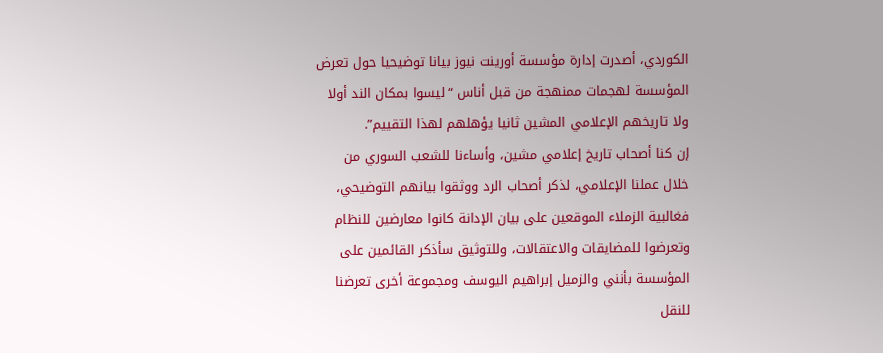الكوردي، أصدرت إدارة مؤسسة أورينت نيوز بيانا توضيحيا حول تعرض المؤسسة لهجمات ممنهجة من قبل أناس “ليسوا بمكان الند أولا ولا تاريخهم الإعلامي المشين ثانيا يؤهلهم لهذا التقييم”.
إن كنا أصحاب تاريخ إعلامي مشين، وأساءنا للشعب السوري من خلال عملنا الإعلامي، لذكر أصحاب الرد ووثقوا بيانهم التوضيحي، فغالبية الزملاء الموقعين على بيان الإدانة كانوا معارضين للنظام وتعرضوا للمضايقات والاعتقالات، وللتوثيق سأذكر القائمين على المؤسسة بأنني والزميل إبراهيم اليوسف ومجموعة أخرى تعرضنا للنقل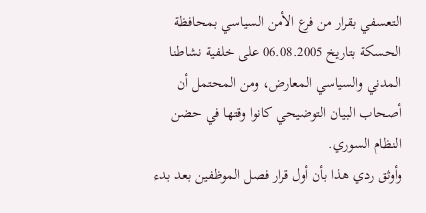التعسفي بقرار من فرع الأمن السياسي بمحافظة الحسكة بتاريخ 06.08.2005 على خلفية نشاطنا المدني والسياسي المعارض، ومن المحتمل أن أصحاب البيان التوضيحي كانوا وقتها في حضن النظام السوري.
وأوثق ردي هذا بأن أول قرار فصل الموظفين بعد بدء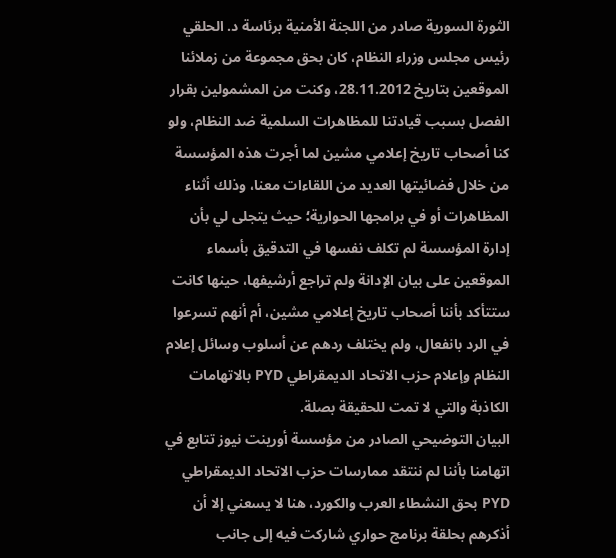الثورة السورية صادر من اللجنة الأمنية برئاسة د. الحلقي رئيس مجلس وزراء النظام، كان بحق مجموعة من زملائنا الموقعين بتاريخ 28.11.2012، وكنت من المشمولين بقرار الفصل بسبب قيادتنا للمظاهرات السلمية ضد النظام، ولو كنا أصحاب تاريخ إعلامي مشين لما أجرت هذه المؤسسة من خلال فضائيتها العديد من اللقاءات معنا، وذلك أثناء المظاهرات أو في برامجها الحوارية؛ حيث يتجلى لي بأن إدارة المؤسسة لم تكلف نفسها في التدقيق بأسماء الموقعين على بيان الإدانة ولم تراجع أرشيفها، حينها كانت ستتأكد بأننا أصحاب تاريخ إعلامي مشين، أم أنهم تسرعوا في الرد بانفعال، ولم يختلف ردهم عن أسلوب وسائل إعلام النظام وإعلام حزب الاتحاد الديمقراطي PYD بالاتهامات الكاذبة والتي لا تمت للحقيقة بصلة.
البيان التوضيحي الصادر من مؤسسة أورينت نيوز تتابع في اتهامنا بأننا لم ننتقد ممارسات حزب الاتحاد الديمقراطي PYD بحق النشطاء العرب والكورد، هنا لا يسعني إلا أن أذكرهم بحلقة برنامج حواري شاركت فيه إلى جانب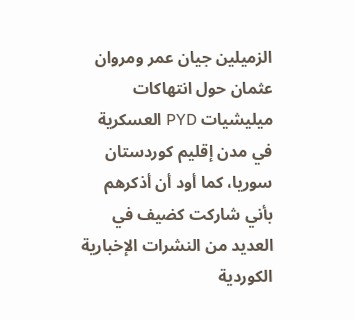الزميلين جيان عمر ومروان عثمان حول انتهاكات ميليشيات PYD العسكرية في مدن إقليم كوردستان سوريا، كما أود أن أذكرهم بأني شاركت كضيف في العديد من النشرات الإخبارية الكوردية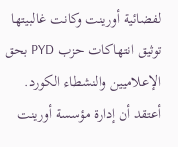لفضائية أورينت وكانت غالبيتها توثيق انتهاكات حزب PYD بحق الإعلاميين والنشطاء الكورد.
أعتقد أن إدارة مؤسسة أورينت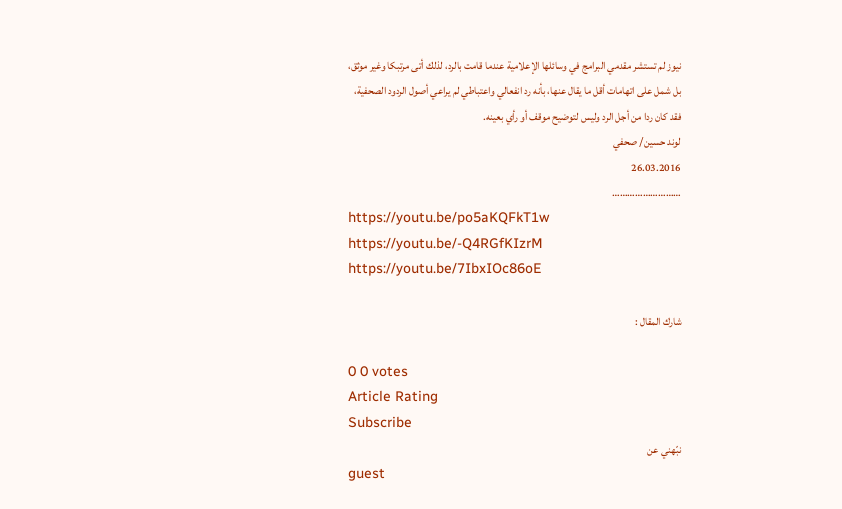نيوز لم تستشر مقدمي البرامج في وسائلها الإعلامية عندما قامت بالرد، لذلك أتى مرتبكا وغير موثق، بل شمل على اتهامات أقل ما يقال عنها، بأنه رد انفعالي واعتباطي لم يراعي أصول الردود الصحفية، فقد كان ردا من أجل الرد وليس لتوضيح موقف أو رأي بعينه.
لوند حسين/ صحفي
26.03.2016
………………………
https://youtu.be/po5aKQFkT1w
https://youtu.be/-Q4RGfKIzrM
https://youtu.be/7IbxIOc86oE

شارك المقال :

0 0 votes
Article Rating
Subscribe
نبّهني عن
guest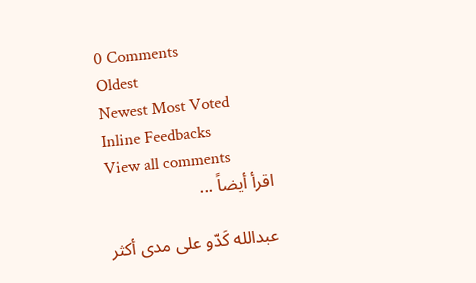0 Comments
Oldest
Newest Most Voted
Inline Feedbacks
View all comments
اقرأ أيضاً ...

عبدالله كَدّو على مدى أكثر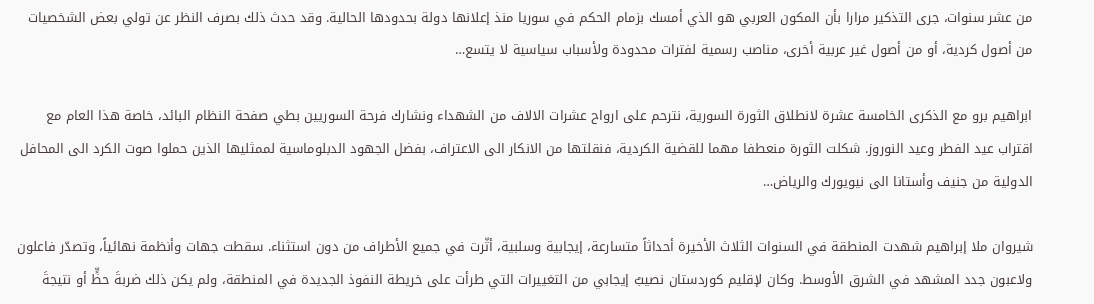من عشر سنوات، جرى التذكير مرارا بأن المكون العربي هو الذي أمسك بزمام الحكم في سوريا منذ إعلانها دولة بحدودها الحالية. وقد حدث ذلك بصرف النظر عن تولي بعض الشخصيات من أصول كردية، أو من أصول غير عربية أخرى، مناصب رسمية لفترات محدودة ولأسباب سياسية لا يتسع…

ابراهيم برو مع الذكرى الخامسة عشرة لانطلاق الثورة السورية، نترحم على ارواح عشرات الالاف من الشهداء ونشارك فرحة السوريين بطي صفحة النظام البائد، خاصة هذا العام مع اقتراب عيد الفطر وعيد النوروز. شكلت الثورة منعطفا مهما للقضية الكردية، فنقلتها من الانكار الى الاعتراف، بفضل الجهود الدبلوماسية لممثليها الذين حملوا صوت الكرد الى المحافل الدولية من جنيف وأستانا الى نيويورك والرياض…

شيروان ملا إبراهيم شهدت المنطقة في السنوات الثلاث الأخيرة أحداثاً متسارعة، إيجابية وسلبية، أثّرت في جميع الأطراف من دون استثناء. سقطت جهات وأنظمة نهائياً، وتصدّر فاعلون ولاعبون جدد المشهد في الشرق الأوسط. وكان لإقليم كوردستان نصيبٌ إيجابي من التغييرات التي طرأت على خريطة النفوذ الجديدة في المنطقة، ولم يكن ذلك ضربةَ حظٍّ أو نتيجةَ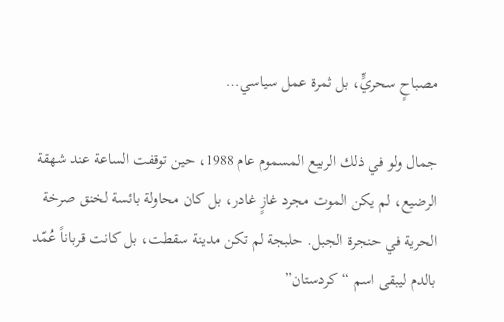مصباحٍ سحريٍّ، بل ثمرة عمل سياسي…

جمال ولو في ذلك الربيع المسموم عام 1988، حين توقفت الساعة عند شهقة الرضيع، لم يكن الموت مجرد غازٍ غادر، بل كان محاولة بائسة لخنق صرخة الحرية في حنجرة الجبل. حلبجة لم تكن مدينة سقطت، بل كانت قرباناً عُمّد بالدم ليبقى اسم “كردستان”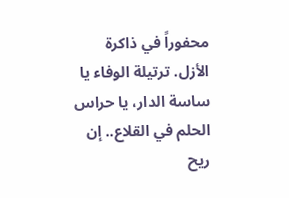محفوراً في ذاكرة الأزل. ترتيلة الوفاء يا ساسة الدار، يا حراس الحلم في القلاع.. إن ريح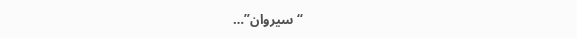“سيروان”…